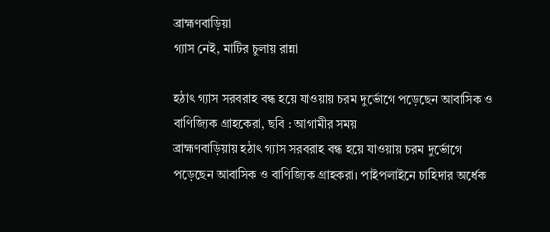ব্রাহ্মণবাড়িয়া
গ্যাস নেই, মাটির চুলায় রান্না

হঠাৎ গ্যাস সরবরাহ বন্ধ হয়ে যাওয়ায় চরম দুর্ভোগে পড়েছেন আবাসিক ও বাণিজ্যিক গ্রাহকেরা, ছবি : আগামীর সময়
ব্রাহ্মণবাড়িয়ায় হঠাৎ গ্যাস সরবরাহ বন্ধ হয়ে যাওয়ায় চরম দুর্ভোগে পড়েছেন আবাসিক ও বাণিজ্যিক গ্রাহকরা। পাইপলাইনে চাহিদার অর্ধেক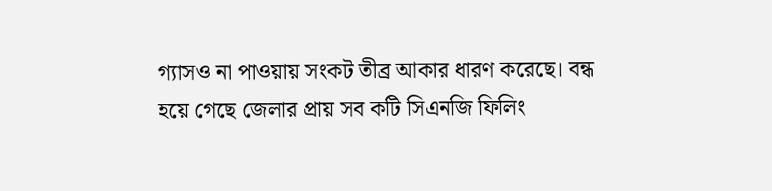গ্যাসও না পাওয়ায় সংকট তীব্র আকার ধারণ করেছে। বন্ধ হয়ে গেছে জেলার প্রায় সব কটি সিএনজি ফিলিং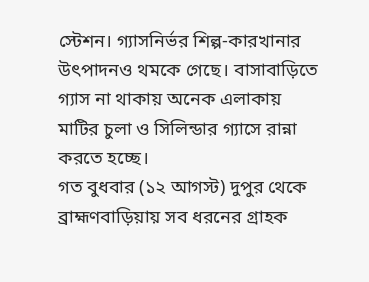স্টেশন। গ্যাসনির্ভর শিল্প-কারখানার উৎপাদনও থমকে গেছে। বাসাবাড়িতে গ্যাস না থাকায় অনেক এলাকায় মাটির চুলা ও সিলিন্ডার গ্যাসে রান্না করতে হচ্ছে।
গত বুধবার (১২ আগস্ট) দুপুর থেকে ব্রাহ্মণবাড়িয়ায় সব ধরনের গ্রাহক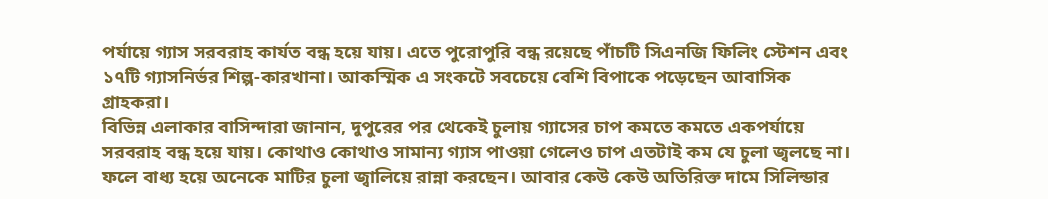পর্যায়ে গ্যাস সরবরাহ কার্যত বন্ধ হয়ে যায়। এতে পুরোপুরি বন্ধ রয়েছে পাঁচটি সিএনজি ফিলিং স্টেশন এবং ১৭টি গ্যাসনির্ভর শিল্প-কারখানা। আকস্মিক এ সংকটে সবচেয়ে বেশি বিপাকে পড়েছেন আবাসিক গ্রাহকরা।
বিভিন্ন এলাকার বাসিন্দারা জানান, দুপুরের পর থেকেই চুলায় গ্যাসের চাপ কমতে কমতে একপর্যায়ে সরবরাহ বন্ধ হয়ে যায়। কোথাও কোথাও সামান্য গ্যাস পাওয়া গেলেও চাপ এতটাই কম যে চুলা জ্বলছে না। ফলে বাধ্য হয়ে অনেকে মাটির চুলা জ্বালিয়ে রান্না করছেন। আবার কেউ কেউ অতিরিক্ত দামে সিলিন্ডার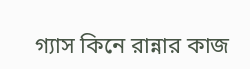গ্যাস কিনে রান্নার কাজ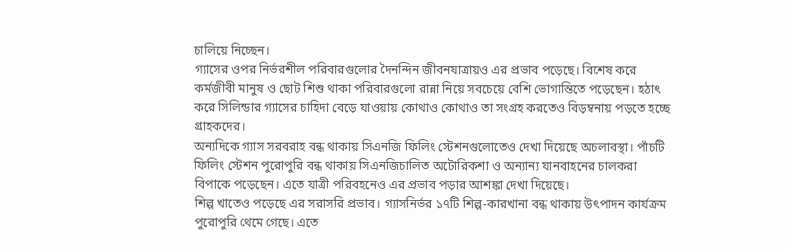চালিয়ে নিচ্ছেন।
গ্যাসের ওপর নির্ভরশীল পরিবারগুলোর দৈনন্দিন জীবনযাত্রায়ও এর প্রভাব পড়েছে। বিশেষ করে কর্মজীবী মানুষ ও ছোট শিশু থাকা পরিবারগুলো রান্না নিয়ে সবচেয়ে বেশি ভোগান্তিতে পড়েছেন। হঠাৎ করে সিলিন্ডার গ্যাসের চাহিদা বেড়ে যাওয়ায় কোথাও কোথাও তা সংগ্রহ করতেও বিড়ম্বনায় পড়তে হচ্ছে গ্রাহকদের।
অন্যদিকে গ্যাস সরবরাহ বন্ধ থাকায় সিএনজি ফিলিং স্টেশনগুলোতেও দেখা দিয়েছে অচলাবস্থা। পাঁচটি ফিলিং স্টেশন পুরোপুরি বন্ধ থাকায় সিএনজিচালিত অটোরিকশা ও অন্যান্য যানবাহনের চালকরা বিপাকে পড়েছেন। এতে যাত্রী পরিবহনেও এর প্রভাব পড়ার আশঙ্কা দেখা দিয়েছে।
শিল্প খাতেও পড়েছে এর সরাসরি প্রভাব। গ্যাসনির্ভর ১৭টি শিল্প-কারখানা বন্ধ থাকায় উৎপাদন কার্যক্রম পুরোপুরি থেমে গেছে। এতে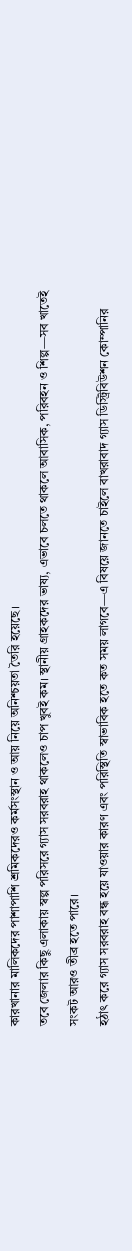কারখানার মালিকদের পাশাপাশি শ্রমিকদেরও কর্মসংস্থান ও আয় নিয়ে অনিশ্চয়তা তৈরি হয়েছে।
তবে জেলার কিছু এলাকায় স্বল্প পরিসরে গ্যাস সরবরাহ থাকলেও চাপ খুবই কম। স্থানীয় গ্রাহকদের ভাষ্য, এভাবে চলতে থাকলে আবাসিক, পরিবহন ও শিল্প—সব খাতেই সংকট আরও তীব্র হতে পারে।
হঠাৎ করে গ্যাস সরবরাহ বন্ধ হয়ে যাওয়ার কারণ এবং পরিস্থিতি স্বাভাবিক হতে কত সময় লাগবে—এ বিষয়ে জানতে চাইলে বাখরাবাদ গ্যাস ডিস্ট্রিবিউশন কোম্পানির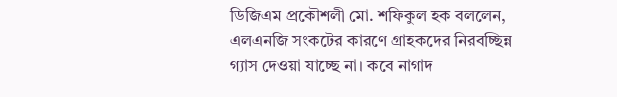ডিজিএম প্রকৌশলী মো. শফিকুল হক বললেন, এলএনজি সংকটের কারণে গ্রাহকদের নিরবচ্ছিন্ন গ্যাস দেওয়া যাচ্ছে না। কবে নাগাদ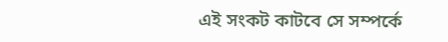এই সংকট কাটবে সে সম্পর্কে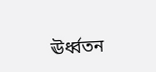ঊর্ধ্বতন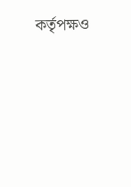কর্তৃপক্ষও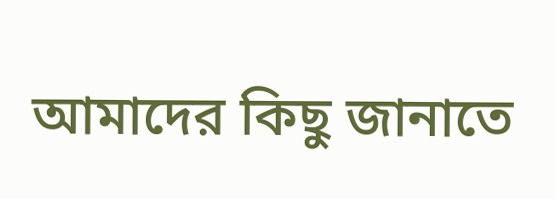আমাদের কিছু জানাতে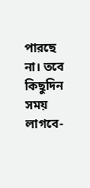পারছে না। তবে কিছুদিন সময় লাগবে-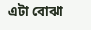এটা বোঝা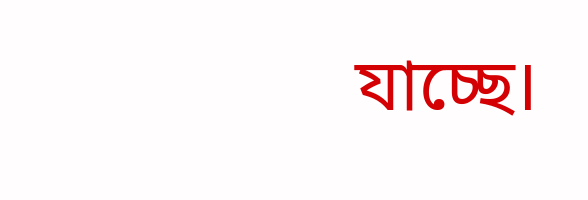যাচ্ছে।